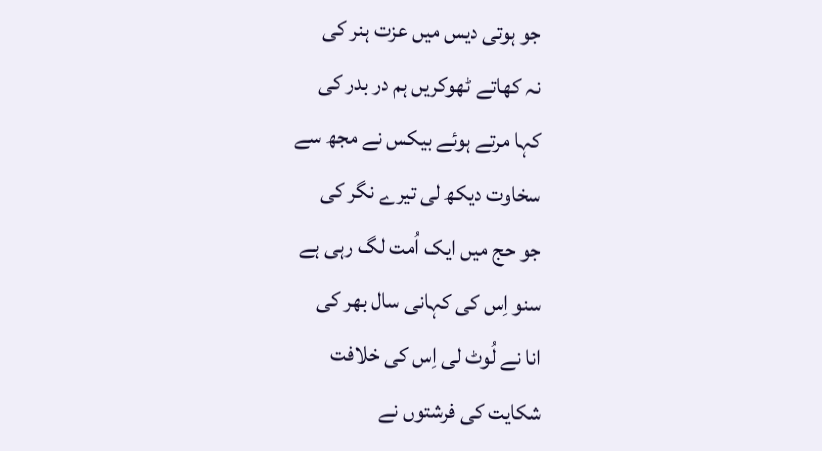جو ہوتی دیس میں عزت ہنر کی
نہ کھاتے ٹھوکریں ہم در بدر کی
کہا مرتے ہوئے بیکس نے مجھ سے
سخاوت دیکھ لی تیرے نگر کی
جو حج میں ایک اُمت لگ رہی ہے
سنو اِس کی کہانی سال بھر کی
انا نے لُوٹ لی اِس کی خلافت
شکایت کی فرشتوں نے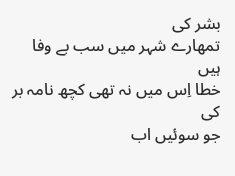بشر کی
تمھارے شہر میں سب بے وفا ہیں
خطا اِس میں نہ تھی کچھ نامہ بر کی
جو سوئیں اب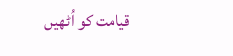قیامت کو اُٹھیں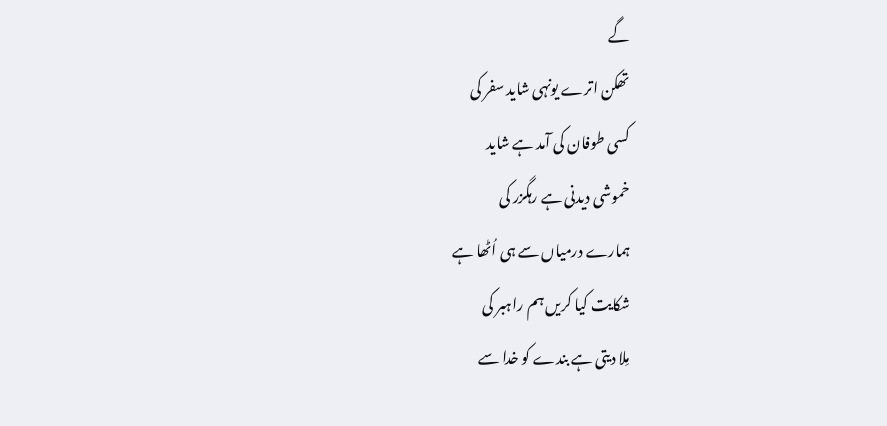گے
تھکن اترے یونہی شاید سفر کی
کسی طوفان کی آمد ہے شاید
خموشی دیدنی ہے رہگزر کی
ہمارے درمیاں سے ہی اُٹھا ہے
شکایت کیا کریں ہم راہبر کی
مِلا دیتی ہے بندے کو خدا سے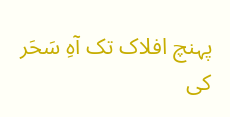پہنچ افلاک تک آہِ سَحَر کی